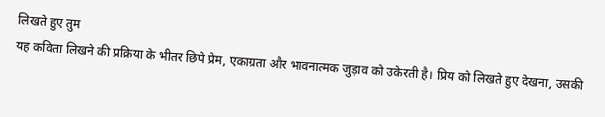लिखते हुए तुम
यह कविता लिखने की प्रक्रिया के भीतर छिपे प्रेम, एकाग्रता और भावनात्मक जुड़ाव को उकेरती है। प्रिय को लिखते हुए देखना, उसकी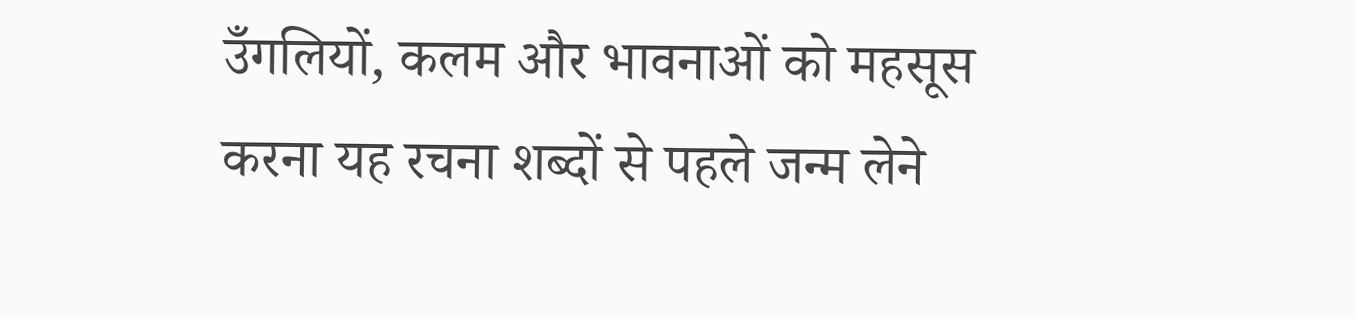उँगलियों, कलम और भावनाओं को महसूस करना यह रचना शब्दों से पहले जन्म लेने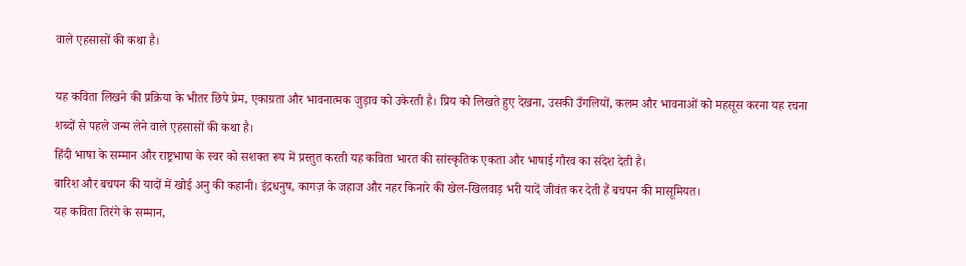वाले एहसासों की कथा है।

यह कविता लिखने की प्रक्रिया के भीतर छिपे प्रेम, एकाग्रता और भावनात्मक जुड़ाव को उकेरती है। प्रिय को लिखते हुए देखना, उसकी उँगलियों, कलम और भावनाओं को महसूस करना यह रचना शब्दों से पहले जन्म लेने वाले एहसासों की कथा है।
हिंदी भाषा के सम्मान और राष्ट्रभाषा के स्वर को सशक्त रूप में प्रस्तुत करती यह कविता भारत की सांस्कृतिक एकता और भाषाई गौरव का संदेश देती है।
बारिश और बचपन की यादों में खोई अनु की कहानी। इंद्रधनुष, कागज़ के जहाज और नहर किनारे की खेल-खिलवाड़ भरी यादें जीवंत कर देती हैं बचपन की मासूमियत।
यह कविता तिरंगे के सम्मान,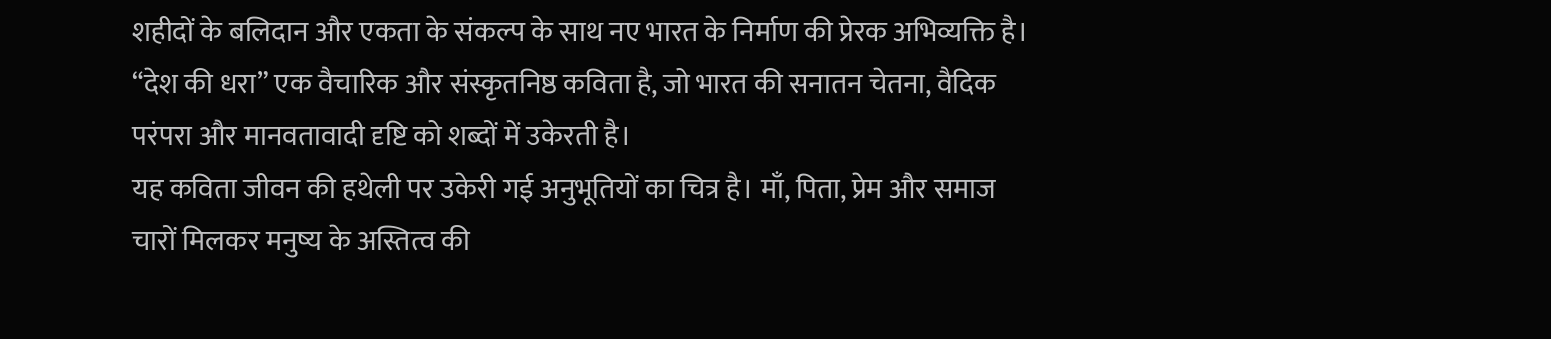शहीदों के बलिदान और एकता के संकल्प के साथ नए भारत के निर्माण की प्रेरक अभिव्यक्ति है।
“देश की धरा” एक वैचारिक और संस्कृतनिष्ठ कविता है, जो भारत की सनातन चेतना, वैदिक परंपरा और मानवतावादी दृष्टि को शब्दों में उकेरती है।
यह कविता जीवन की हथेली पर उकेरी गई अनुभूतियों का चित्र है। माँ, पिता, प्रेम और समाज चारों मिलकर मनुष्य के अस्तित्व की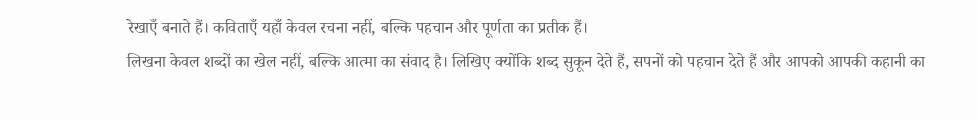रेखाएँ बनाते हैं। कविताएँ यहाँ केवल रचना नहीं, बल्कि पहचान और पूर्णता का प्रतीक हैं।
लिखना केवल शब्दों का खेल नहीं, बल्कि आत्मा का संवाद है। लिखिए क्योंकि शब्द सुकून देते हैं, सपनों को पहचान देते हैं और आपको आपकी कहानी का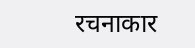रचनाकार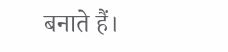बनाते हैं।